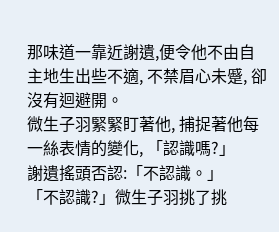那味道一靠近謝遺,便令他不由自主地生出些不適, 不禁眉心未蹙, 卻沒有迴避開。
微生子羽緊緊盯著他, 捕捉著他每一絲表情的變化, 「認識嗎?」
謝遺搖頭否認:「不認識。」
「不認識?」微生子羽挑了挑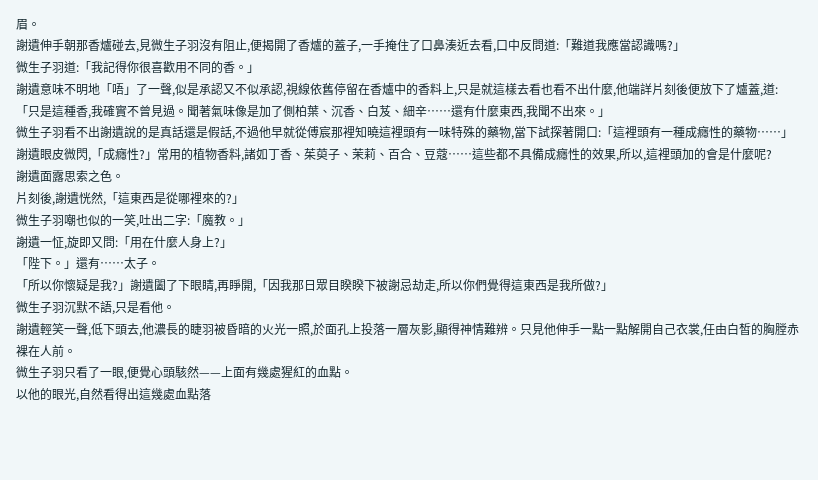眉。
謝遺伸手朝那香爐碰去,見微生子羽沒有阻止,便揭開了香爐的蓋子,一手掩住了口鼻湊近去看,口中反問道:「難道我應當認識嗎?」
微生子羽道:「我記得你很喜歡用不同的香。」
謝遺意味不明地「唔」了一聲,似是承認又不似承認,視線依舊停留在香爐中的香料上,只是就這樣去看也看不出什麼,他端詳片刻後便放下了爐蓋,道:「只是這種香,我確實不曾見過。聞著氣味像是加了側柏葉、沉香、白芨、細辛……還有什麼東西,我聞不出來。」
微生子羽看不出謝遺說的是真話還是假話,不過他早就從傅宸那裡知曉這裡頭有一味特殊的藥物,當下試探著開口:「這裡頭有一種成癮性的藥物……」
謝遺眼皮微閃,「成癮性?」常用的植物香料,諸如丁香、茱萸子、茉莉、百合、豆蔻……這些都不具備成癮性的效果,所以,這裡頭加的會是什麼呢?
謝遺面露思索之色。
片刻後,謝遺恍然,「這東西是從哪裡來的?」
微生子羽嘲也似的一笑,吐出二字:「魔教。」
謝遺一怔,旋即又問:「用在什麼人身上?」
「陛下。」還有……太子。
「所以你懷疑是我?」謝遺闔了下眼睛,再睜開,「因我那日眾目睽睽下被謝忌劫走,所以你們覺得這東西是我所做?」
微生子羽沉默不語,只是看他。
謝遺輕笑一聲,低下頭去,他濃長的睫羽被昏暗的火光一照,於面孔上投落一層灰影,顯得神情難辨。只見他伸手一點一點解開自己衣裳,任由白皙的胸膛赤裸在人前。
微生子羽只看了一眼,便覺心頭駭然——上面有幾處猩紅的血點。
以他的眼光,自然看得出這幾處血點落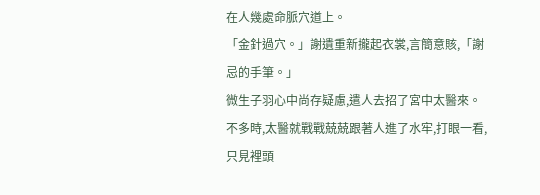在人幾處命脈穴道上。
「金針過穴。」謝遺重新攏起衣裳,言簡意賅,「謝忌的手筆。」
微生子羽心中尚存疑慮,遣人去招了宮中太醫來。
不多時,太醫就戰戰兢兢跟著人進了水牢,打眼一看,只見裡頭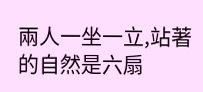兩人一坐一立,站著的自然是六扇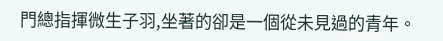門總指揮微生子羽,坐著的卻是一個從未見過的青年。